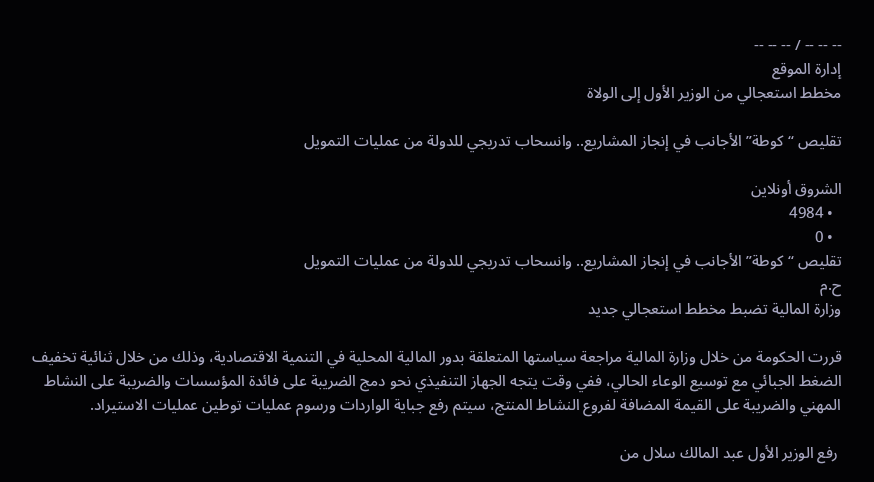-- -- -- / -- -- --
إدارة الموقع
مخطط استعجالي من الوزير الأول إلى الولاة

تقليص “كوطة” الأجانب في إنجاز المشاريع.. وانسحاب تدريجي للدولة من عمليات التمويل

الشروق أونلاين
  • 4984
  • 0
تقليص “كوطة” الأجانب في إنجاز المشاريع.. وانسحاب تدريجي للدولة من عمليات التمويل
ح.م
وزارة المالية تضبط مخطط استعجالي جديد

قررت الحكومة من خلال وزارة المالية مراجعة سياستها المتعلقة بدور المالية المحلية في التنمية الاقتصادية، وذلك من خلال ثنائية تخفيف الضغط الجبائي مع توسيع الوعاء الحالي، ففي وقت يتجه الجهاز التنفيذي نحو دمج الضريبة على فائدة المؤسسات والضريبة على النشاط المهني والضريبة على القيمة المضافة لفروع النشاط المنتج، سيتم رفع جباية الواردات ورسوم عمليات توطين عمليات الاستيراد.

 رفع الوزير الأول عبد المالك سلال من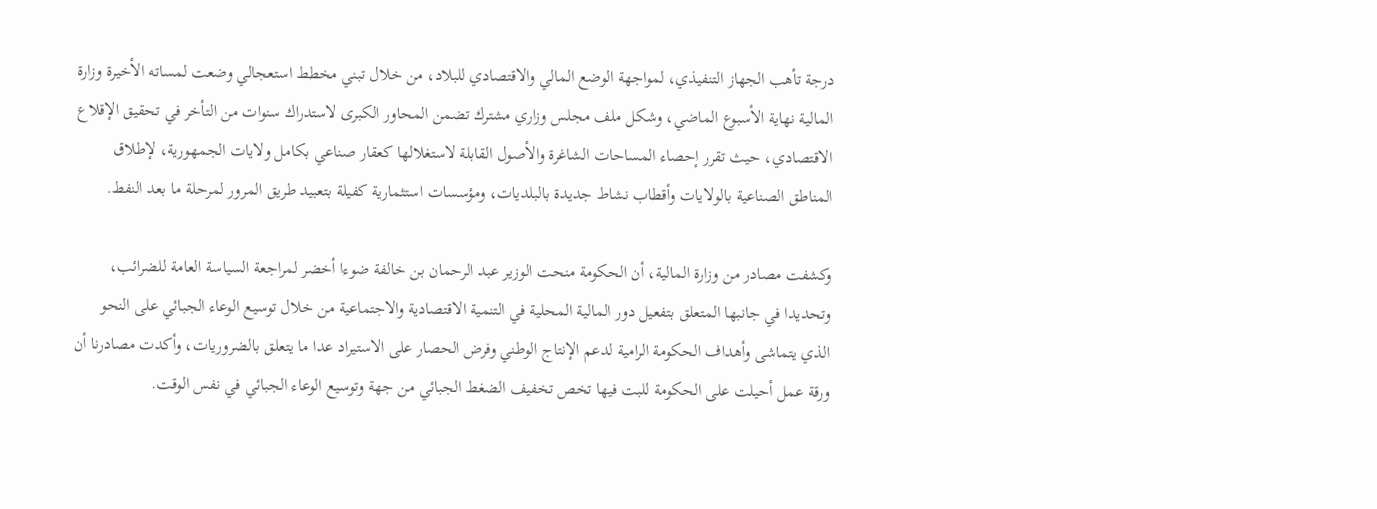درجة تأهب الجهاز التنفيذي، لمواجهة الوضع المالي والاقتصادي للبلاد، من خلال تبني مخطط استعجالي وضعت لمساته الأخيرة وزارة المالية نهاية الأسبوع الماضي، وشكل ملف مجلس وزاري مشترك تضمن المحاور الكبرى لاستدراك سنوات من التأخر في تحقيق الإقلاع الاقتصادي، حيث تقرر إحصاء المساحات الشاغرة والأصول القابلة لاستغلالها كعقار صناعي بكامل ولايات الجمهورية، لإطلاق المناطق الصناعية بالولايات وأقطاب نشاط جديدة بالبلديات، ومؤسسات استثمارية كفيلة بتعبيد طريق المرور لمرحلة ما بعد النفط.

وكشفت مصادر من وزارة المالية، أن الحكومة منحت الوزير عبد الرحمان بن خالفة ضوءا أخضر لمراجعة السياسة العامة للضرائب، وتحديدا في جانبها المتعلق بتفعيل دور المالية المحلية في التنمية الاقتصادية والاجتماعية من خلال توسيع الوعاء الجبائي على النحو الذي يتماشى وأهداف الحكومة الرامية لدعم الإنتاج الوطني وفرض الحصار على الاستيراد عدا ما يتعلق بالضروريات، وأكدت مصادرنا أن ورقة عمل أحيلت على الحكومة للبت فيها تخص تخفيف الضغط الجبائي من جهة وتوسيع الوعاء الجبائي في نفس الوقت.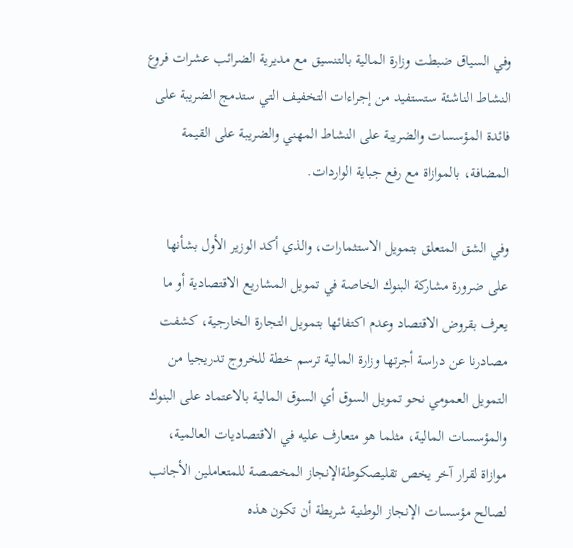وفي السياق ضبطت وزارة المالية بالتنسيق مع مديرية الضرائب عشرات فروع النشاط الناشئة ستستفيد من إجراءات التخفيف التي ستدمج الضريبة على فائدة المؤسسات والضريبة على النشاط المهني والضريبة على القيمة المضافة، بالموازاة مع رفع جباية الواردات.

وفي الشق المتعلق بتمويل الاستثمارات، والذي أكد الوزير الأول بشأنها على ضرورة مشاركة البنوك الخاصة في تمويل المشاريع الاقتصادية أو ما يعرف بقروض الاقتصاد وعدم اكتفائها بتمويل التجارة الخارجية، كشفت مصادرنا عن دراسة أجرتها وزارة المالية ترسم خطة للخروج تدريجيا من التمويل العمومي نحو تمويل السوق أي السوق المالية بالاعتماد على البنوك والمؤسسات المالية، مثلما هو متعارف عليه في الاقتصاديات العالمية، موازاة لقرار آخر يخص تقليصكوطةالإنجاز المخصصة للمتعاملين الأجانب لصالح مؤسسات الإنجاز الوطنية شريطة أن تكون هذه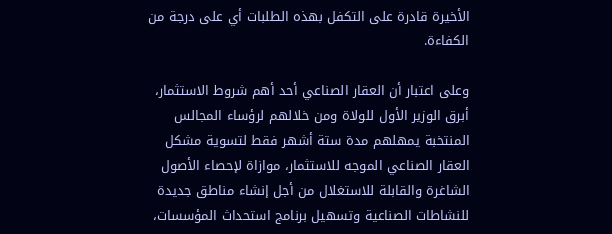الأخيرة قادرة على التكفل بهذه الطلبات أي على درجة من الكفاءة.

وعلى اعتبار أن العقار الصناعي أحد أهم شروط الاستثمار، أبرق الوزير الأول للولاة ومن خلالهم لرؤساء المجالس المنتخبة يمهلهم مدة ستة أشهر فقط لتسوية مشكل العقار الصناعي الموجه للاستثمار، موازاة لإحصاء الأصول الشاغرة والقابلة للاستغلال من أجل إنشاء مناطق جديدة للنشاطات الصناعية وتسهيل برنامج استحداث المؤسسات،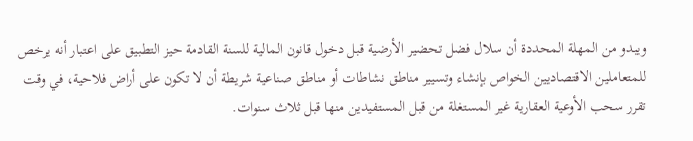ويبدو من المهلة المحددة أن سلال فضل تحضير الأرضية قبل دخول قانون المالية للسنة القادمة حيز التطبيق على اعتبار أنه يرخص للمتعاملين الاقتصاديين الخواص بإنشاء وتسيير مناطق نشاطات أو مناطق صناعية شريطة أن لا تكون على أراض فلاحية، في وقت تقرر سحب الأوعية العقارية غير المستغلة من قبل المستفيدين منها قبل ثلاث سنوات.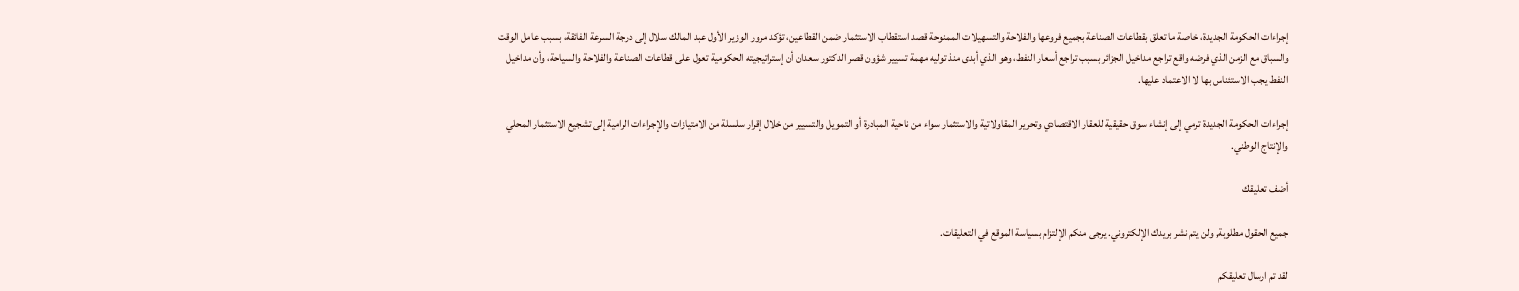إجراءات الحكومة الجديدة، خاصة ما تعلق بقطاعات الصناعة بجميع فروعها والفلاحة والتسهيلات الممنوحة قصد استقطاب الاستثمار ضمن القطاعين، تؤكد مرور الوزير الأول عبد المالك سلال إلى درجة السرعة الفائقة، بسبب عامل الوقت والسباق مع الزمن الذي فرضه واقع تراجع مداخيل الجزائر بسبب تراجع أسعار النفط، وهو الذي أبدى منذ توليه مهمة تسيير شؤون قصر الدكتور سعدان أن إستراتيجيته الحكومية تعول على قطاعات الصناعة والفلاحة والسياحة، وأن مداخيل النفط يجب الاستئناس بها لا الاعتماد عليها.

إجراءات الحكومة الجديدة ترمي إلى إنشاء سوق حقيقية للعقار الاقتصادي وتحرير المقاولاتية والاستثمار سواء من ناحية المبادرة أو التمويل والتسيير من خلال إقرار سلسلة من الامتيازات والإجراءات الرامية إلى تشجيع الاستثمار المحلي والإنتاج الوطني.

أضف تعليقك

جميع الحقول مطلوبة, ولن يتم نشر بريدك الإلكتروني. يرجى منكم الإلتزام بسياسة الموقع في التعليقات.

لقد تم ارسال تعليقكم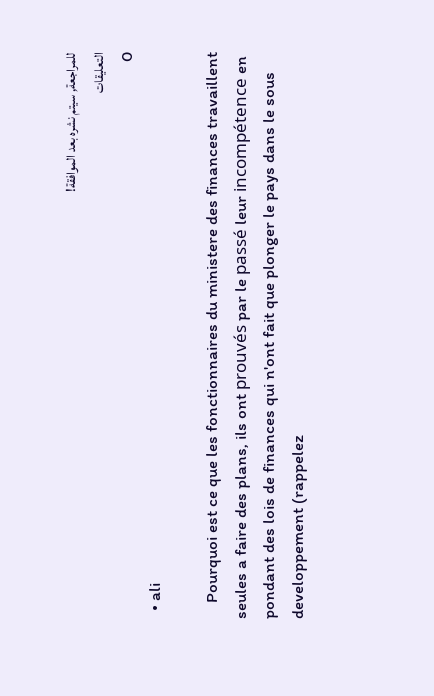للمراجعة, سيتم نشره بعد الموافقة!
التعليقات
0
  • ali

    Pourquoi est ce que les fonctionnaires du ministere des finances travaillent seules a faire des plans, ils ont prouvés par le passé leur incompétence en pondant des lois de finances qui n'ont fait que plonger le pays dans le sous developpement (rappelez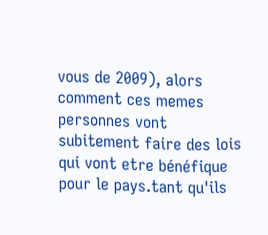vous de 2009), alors comment ces memes personnes vont subitement faire des lois qui vont etre bénéfique pour le pays.tant qu'ils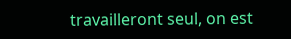travailleront seul, on est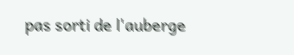pas sorti de l'auberge